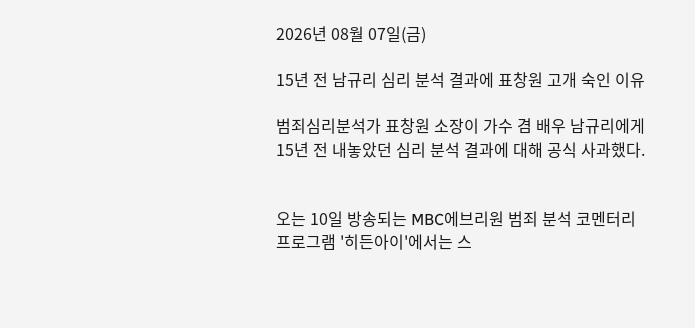2026년 08월 07일(금)

15년 전 남규리 심리 분석 결과에 표창원 고개 숙인 이유

범죄심리분석가 표창원 소장이 가수 겸 배우 남규리에게 15년 전 내놓았던 심리 분석 결과에 대해 공식 사과했다.


오는 10일 방송되는 MBC에브리원 범죄 분석 코멘터리 프로그램 '히든아이'에서는 스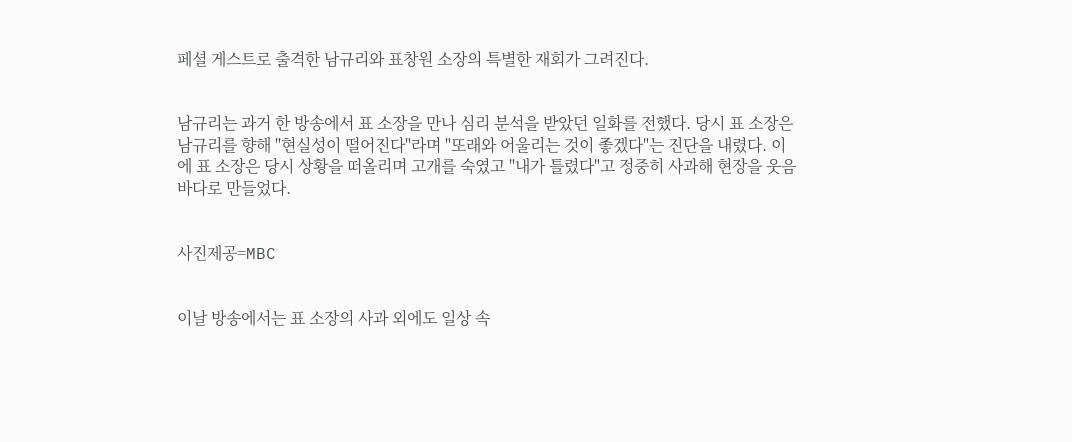페셜 게스트로 출격한 남규리와 표창원 소장의 특별한 재회가 그려진다.


남규리는 과거 한 방송에서 표 소장을 만나 심리 분석을 받았던 일화를 전했다. 당시 표 소장은 남규리를 향해 "현실성이 떨어진다"라며 "또래와 어울리는 것이 좋겠다"는 진단을 내렸다. 이에 표 소장은 당시 상황을 떠올리며 고개를 숙였고 "내가 틀렸다"고 정중히 사과해 현장을 웃음바다로 만들었다.


사진제공=MBC


이날 방송에서는 표 소장의 사과 외에도 일상 속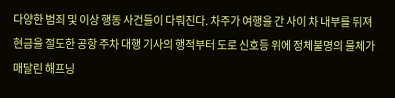다양한 범죄 및 이상 행동 사건들이 다뤄진다. 차주가 여행을 간 사이 차 내부를 뒤져 현금을 절도한 공항 주차 대행 기사의 행적부터 도로 신호등 위에 정체불명의 물체가 매달린 해프닝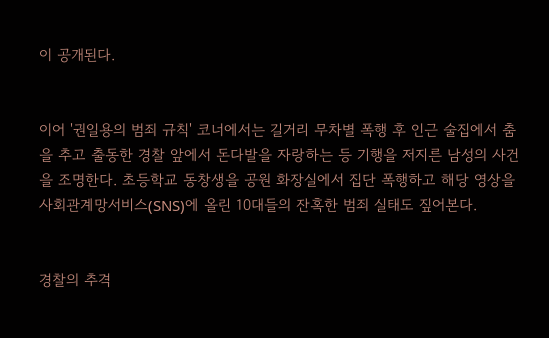이 공개된다.


이어 '권일용의 범죄 규칙' 코너에서는 길거리 무차별 폭행 후 인근 술집에서 춤을 추고 출동한 경찰 앞에서 돈다발을 자랑하는 등 기행을 저지른 남성의 사건을 조명한다. 초등학교 동창생을 공원 화장실에서 집단 폭행하고 해당 영상을 사회관계망서비스(SNS)에 올린 10대들의 잔혹한 범죄 실태도 짚어본다.


경찰의 추격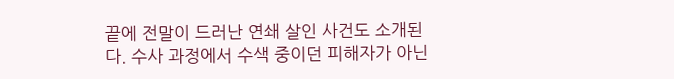끝에 전말이 드러난 연쇄 살인 사건도 소개된다. 수사 과정에서 수색 중이던 피해자가 아닌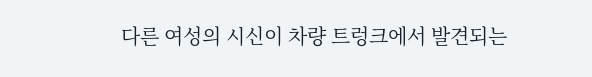다른 여성의 시신이 차량 트렁크에서 발견되는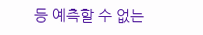등 예측할 수 없는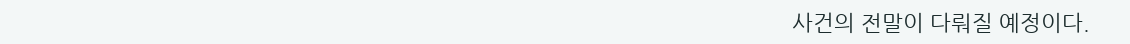사건의 전말이 다뤄질 예정이다.